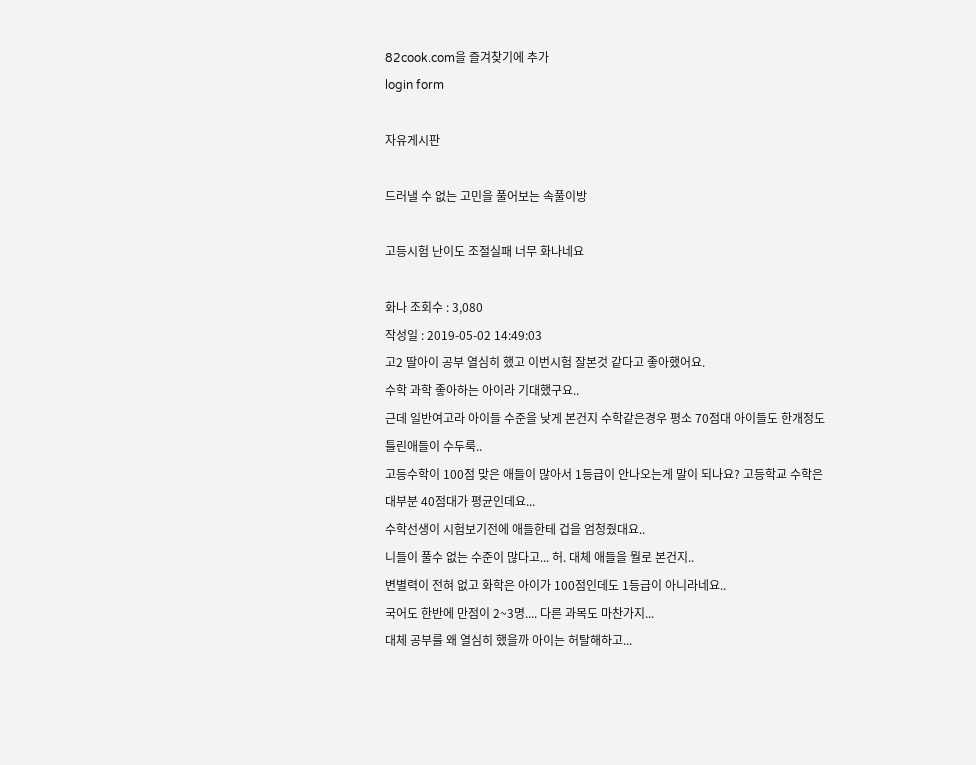82cook.com을 즐겨찾기에 추가
login form

자유게시판

드러낼 수 없는 고민을 풀어보는 속풀이방

고등시험 난이도 조절실패 너무 화나네요

화나 조회수 : 3,080
작성일 : 2019-05-02 14:49:03
고2 딸아이 공부 열심히 했고 이번시험 잘본것 같다고 좋아했어요.
수학 과학 좋아하는 아이라 기대했구요..
근데 일반여고라 아이들 수준을 낮게 본건지 수학같은경우 평소 70점대 아이들도 한개정도 틀린애들이 수두룩..
고등수학이 100점 맞은 애들이 많아서 1등급이 안나오는게 말이 되나요? 고등학교 수학은 대부분 40점대가 평균인데요...
수학선생이 시험보기전에 애들한테 겁을 엄청줬대요..
니들이 풀수 없는 수준이 많다고... 허. 대체 애들을 뭘로 본건지..
변별력이 전혀 없고 화학은 아이가 100점인데도 1등급이 아니라네요..
국어도 한반에 만점이 2~3명.... 다른 과목도 마찬가지...
대체 공부를 왜 열심히 했을까 아이는 허탈해하고...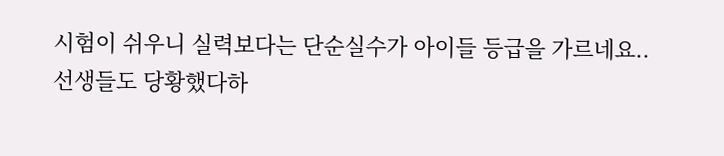시험이 쉬우니 실력보다는 단순실수가 아이들 등급을 가르네요..
선생들도 당황했다하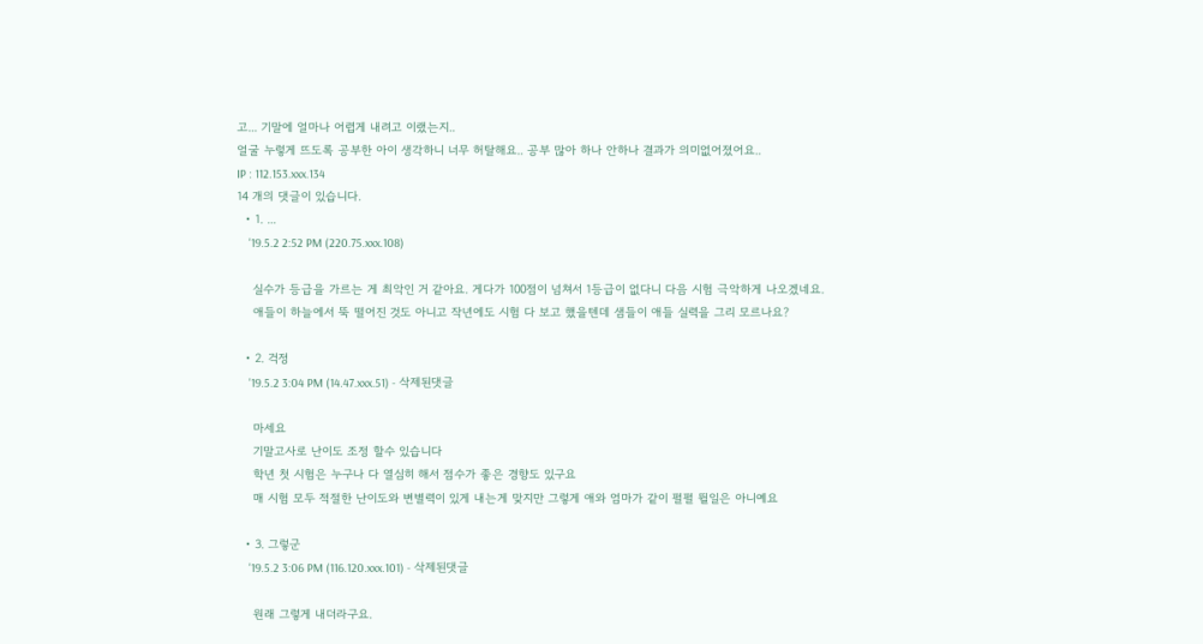고... 기말에 얼마나 어렵게 내려고 이랬는지..
얼굴 누렇게 뜨도록 공부한 아이 생각하니 너무 허탈해요.. 공부 많아 하나 안하나 결과가 의미없어졌어요..
IP : 112.153.xxx.134
14 개의 댓글이 있습니다.
  • 1. ...
    '19.5.2 2:52 PM (220.75.xxx.108)

    실수가 등급을 가르는 게 최악인 거 같아요. 게다가 100점이 넘쳐서 1등급이 없다니 다음 시험 극악하게 나오겠네요.
    애들이 하늘에서 뚝 떨어진 것도 아니고 작년에도 시험 다 보고 했을텐데 샘들이 애들 실력을 그리 모르나요?

  • 2. 걱정
    '19.5.2 3:04 PM (14.47.xxx.51) - 삭제된댓글

    마세요
    기말고사로 난이도 조정 할수 있습니다
    학년 첫 시험은 누구나 다 열심히 해서 점수가 좋은 경향도 있구요
    매 시험 모두 적절한 난이도와 변별력이 있게 내는게 맞지만 그렇게 애와 엄마가 같이 펄펄 뛸일은 아니예요

  • 3. 그렇군
    '19.5.2 3:06 PM (116.120.xxx.101) - 삭제된댓글

    원래 그렇게 내더라구요.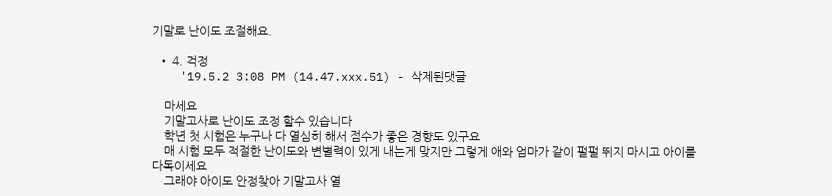기말로 난이도 조절해요.

  • 4. 걱정
    '19.5.2 3:08 PM (14.47.xxx.51) - 삭제된댓글

    마세요
    기말고사로 난이도 조정 할수 있습니다
    학년 첫 시험은 누구나 다 열심히 해서 점수가 좋은 경향도 있구요
    매 시험 모두 적절한 난이도와 변별력이 있게 내는게 맞지만 그렇게 애와 엄마가 같이 펄펄 뛰지 마시고 아이를 다독이세요
    그래야 아이도 안정찾아 기말고사 열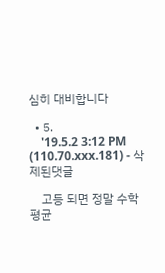심히 대비합니다

  • 5.
    '19.5.2 3:12 PM (110.70.xxx.181) - 삭제된댓글

    고등 되면 정말 수학 평균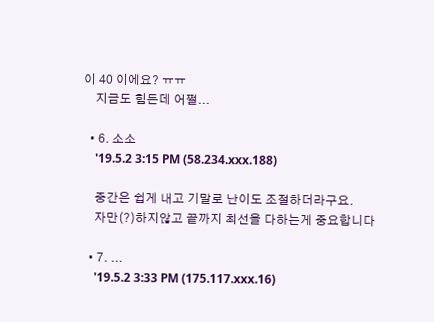이 40 이에요? ㅠㅠ
    지금도 힘든데 어쩔...

  • 6. 소소
    '19.5.2 3:15 PM (58.234.xxx.188)

    중간은 쉽게 내고 기말로 난이도 조절하더라구요.
    자만(?)하지않고 끝까지 최선을 다하는게 중요합니다

  • 7. ...
    '19.5.2 3:33 PM (175.117.xxx.16)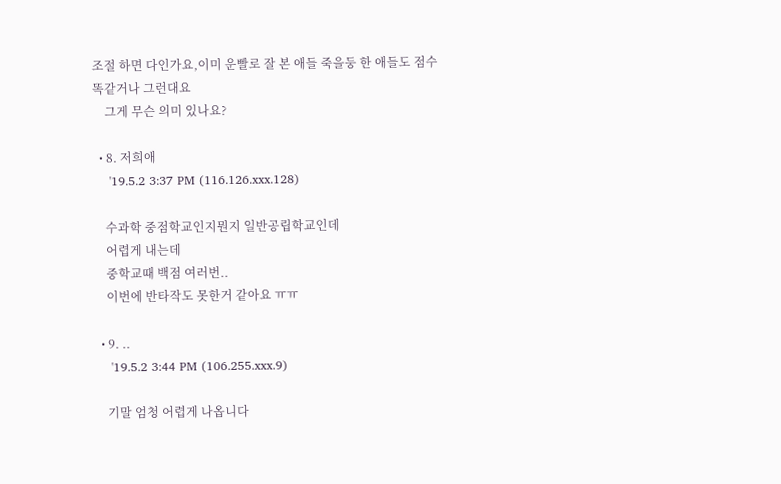조절 하면 다인가요,이미 운빨로 잘 본 애들 죽을둥 한 애들도 점수 똑같거나 그런대요
    그게 무슨 의미 있나요?

  • 8. 저희애
    '19.5.2 3:37 PM (116.126.xxx.128)

    수과학 중점학교인지뭔지 일반공립학교인데
    어렵게 내는데
    중학교때 백점 여러번..
    이번에 반타작도 못한거 같아요 ㅠㅠ

  • 9. ..
    '19.5.2 3:44 PM (106.255.xxx.9)

    기말 엄청 어렵게 나옵니다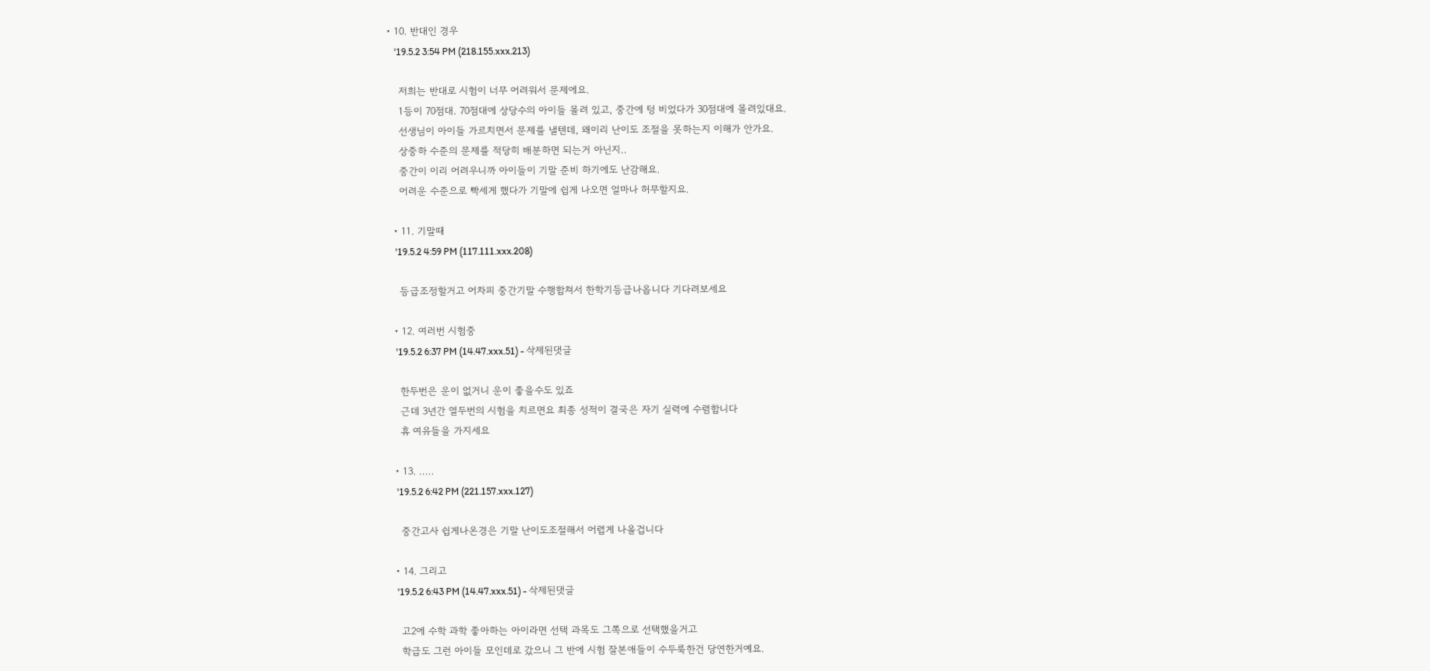• 10. 반대인 경우
    '19.5.2 3:54 PM (218.155.xxx.213)

    저희는 반대로 시험이 너무 어려워서 문제에요.
    1등이 70점대. 70점대에 상당수의 아이들 몰려 있고, 중간에 텅 비었다가 30점대에 몰려있대요.
    선생님이 아이들 가르치면서 문제를 낼텐데, 왜이리 난이도 조절을 못하는지 이해가 안가요.
    상중하 수준의 문제를 적당히 배분하면 되는거 아닌지..
    중간이 이리 어려우니까 아이들이 기말 준비 하기에도 난감해요.
    어려운 수준으로 빡세게 했다가 기말에 쉽게 나오면 얼마나 허무할지요.

  • 11. 기말때
    '19.5.2 4:59 PM (117.111.xxx.208)

    등급조정할거고 어차피 중간기말 수행합쳐서 한학기등급나옵니다 기다려보세요

  • 12. 여러번 시험중
    '19.5.2 6:37 PM (14.47.xxx.51) - 삭제된댓글

    한두번은 운이 없거니 운이 좋을수도 있죠
    근데 3년간 열두번의 시험을 치르면요 최종 성적이 결국은 자기 실력에 수렴합니다
    휴 여유들을 가지세요

  • 13. .....
    '19.5.2 6:42 PM (221.157.xxx.127)

    중간고사 쉽게나온경은 기말 난이도조절해서 어렵게 나올겁니다

  • 14. 그리고
    '19.5.2 6:43 PM (14.47.xxx.51) - 삭제된댓글

    고2에 수학 과학 좋아하는 아이라면 선택 과목도 그쪽으로 선택했을거고
    학급도 그런 아이들 모인데로 갔으니 그 반에 시험 잘본애들이 수두룩한건 당연한거예요.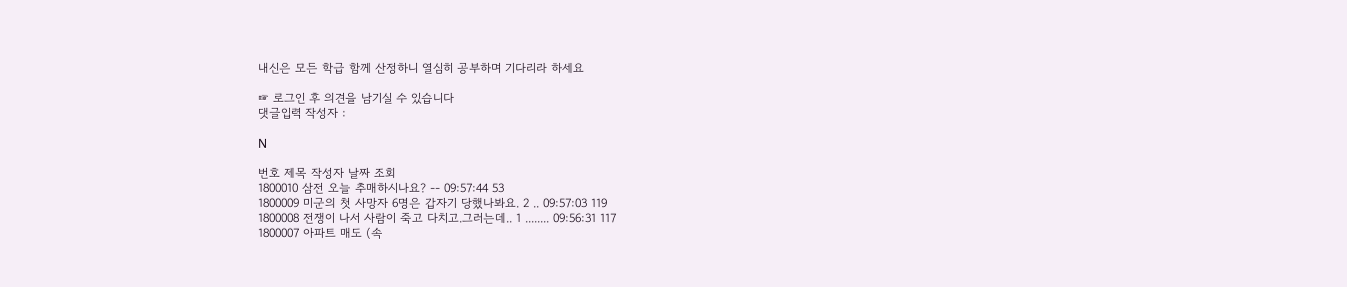내신은 모든 학급 함께 산정하니 열심히 공부하며 기다리라 하세요

☞ 로그인 후 의견을 남기실 수 있습니다
댓글입력 작성자 :

N

번호 제목 작성자 날짜 조회
1800010 삼전 오늘 추매하시나요? -- 09:57:44 53
1800009 미군의 첫 사망자 6명은 갑자기 당했나봐요. 2 .. 09:57:03 119
1800008 전쟁이 나서 사람이 죽고 다치고.그러는데.. 1 ........ 09:56:31 117
1800007 아파트 매도 (속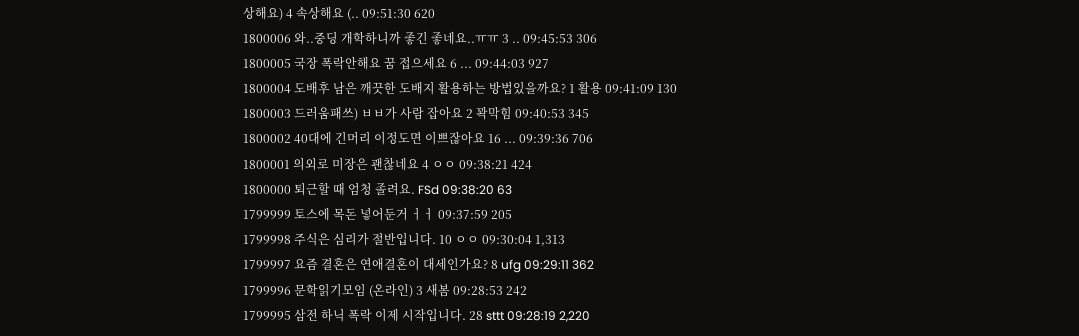상해요) 4 속상해요 (.. 09:51:30 620
1800006 와..중딩 개학하니까 좋긴 좋네요..ㅠㅠ 3 .. 09:45:53 306
1800005 국장 폭락안해요 꿈 접으세요 6 ... 09:44:03 927
1800004 도배후 남은 깨끗한 도배지 활용하는 방법있을까요? 1 활용 09:41:09 130
1800003 드러움패쓰) ㅂㅂ가 사람 잡아요 2 꽉막힘 09:40:53 345
1800002 40대에 긴머리 이정도면 이쁘잖아요 16 ... 09:39:36 706
1800001 의외로 미장은 괜찮네요 4 ㅇㅇ 09:38:21 424
1800000 퇴근할 때 엄청 졸려요. FSd 09:38:20 63
1799999 토스에 목돈 넣어둔거 ㅓㅓ 09:37:59 205
1799998 주식은 심리가 절반입니다. 10 ㅇㅇ 09:30:04 1,313
1799997 요즘 결혼은 연애결혼이 대세인가요? 8 ufg 09:29:11 362
1799996 문학읽기모임 (온라인) 3 새봄 09:28:53 242
1799995 삼전 하닉 폭락 이제 시작입니다. 28 sttt 09:28:19 2,220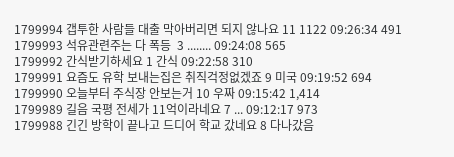1799994 갭투한 사람들 대출 막아버리면 되지 않나요 11 1122 09:26:34 491
1799993 석유관련주는 다 폭등  3 ........ 09:24:08 565
1799992 간식받기하세요 1 간식 09:22:58 310
1799991 요즘도 유학 보내는집은 취직걱정없겠죠 9 미국 09:19:52 694
1799990 오늘부터 주식장 안보는거 10 우짜 09:15:42 1,414
1799989 길음 국평 전세가 11억이라네요 7 ... 09:12:17 973
1799988 긴긴 방학이 끝나고 드디어 학교 갔네요 8 다나갔음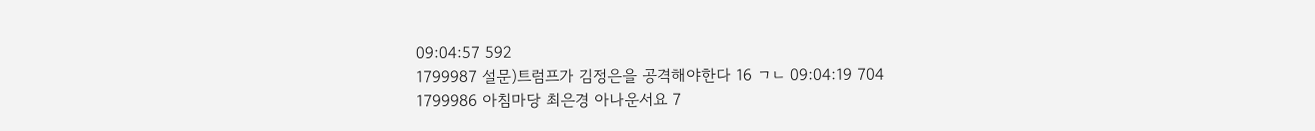09:04:57 592
1799987 설문)트럼프가 김정은을 공격해야한다 16 ㄱㄴ 09:04:19 704
1799986 아침마당 최은경 아나운서요 7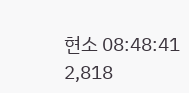현소 08:48:41 2,818